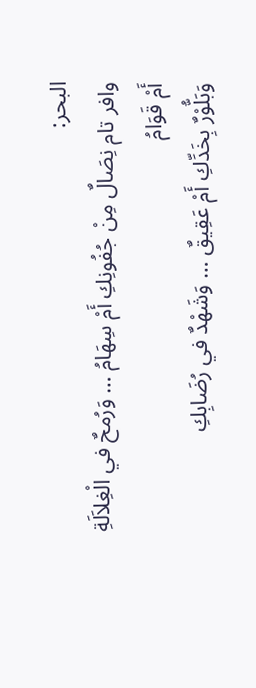البحر:
وافر تام نِصَالٌ مِنْ جُفُونِكِ أَمْ سِهَامُ … وَرُمحٌ في الْغِلاَلَةِ أَمْ قَوَامُ
وَبَلُّوْرٌ بِخَدِّكِ أَمْ عَقِيقٌ … وَشَهْدٌ في رُضَابِكِ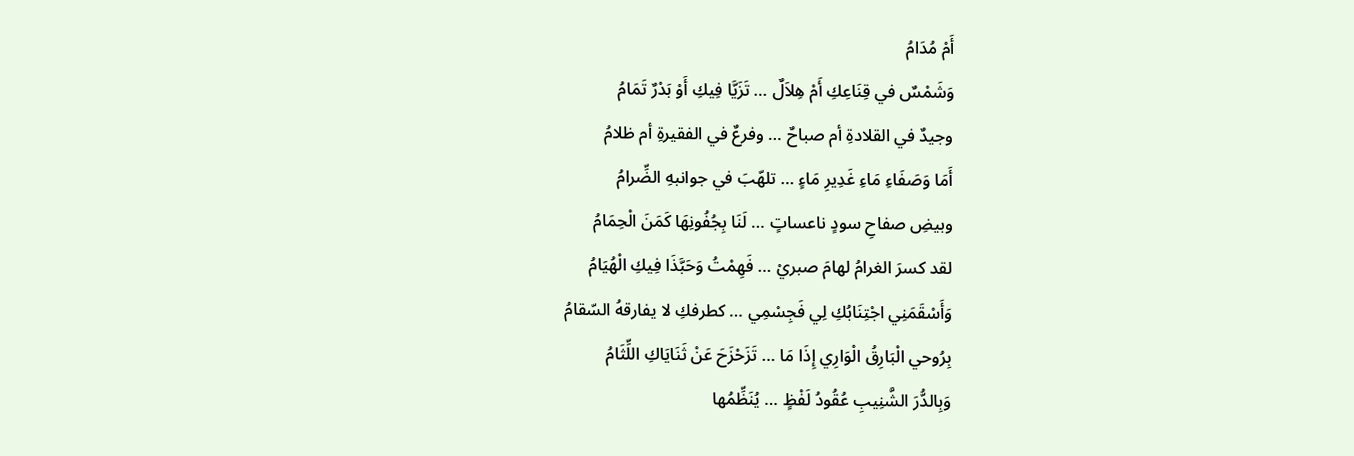أَمْ مُدَامُ
وَشَمْسٌ في قِنَاعِكِ أَمْ هِلاَلٌ … تَزَيَّا فِيكِ أَوْ بَدْرٌ تَمَامُ
وجيدٌ في القلادةِ أم صباحٌ … وفرعٌ في الفقيرةِ أم ظلامُ
أَمَا وَصَفَاءِ مَاءِ غَدِيرِ مَاءٍ … تلهّبَ في جوانبهِ الضِّرامُ
وبيضِ صفاحِ سودٍ ناعساتٍ … لَنَا بِجُفُونِهَا كَمَنَ الْحِمَامُ
لقد كسرَ الغرامُ لهامَ صبريْ … فَهِمْتُ وَحَبَّذَا فِيكِ الْهُيَامُ
وَأَسْقَمَنِي اجْتِنَابُكِ لِي فَجِسْمِي … كطرفكِ لا يفارقهُ السّقامُ
بِرُوحي الْبَارِقُ الْوَارِي إِذَا مَا … تَزَحْزَحَ عَنْ ثَنَايَاكِ اللِّثَامُ
وَبِالدُّرَ الشَّنِيبِ عُقُودُ لَفْظٍ … يُنَظِّمُها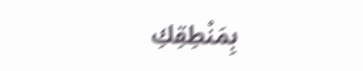بِمَنْطِقِكِ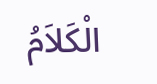الْكَلاَمُ